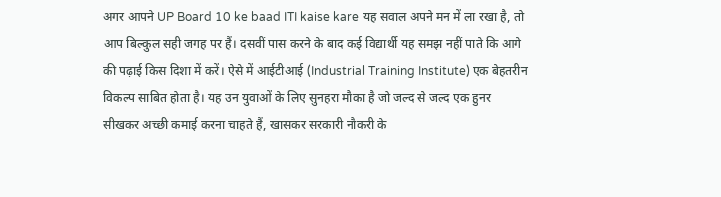अगर आपने UP Board 10 ke baad ITI kaise kare यह सवाल अपने मन में ला रखा है, तो आप बिल्कुल सही जगह पर हैं। दसवीं पास करने के बाद कई विद्यार्थी यह समझ नहीं पाते कि आगे की पढ़ाई किस दिशा में करें। ऐसे में आईटीआई (Industrial Training Institute) एक बेहतरीन विकल्प साबित होता है। यह उन युवाओं के लिए सुनहरा मौका है जो जल्द से जल्द एक हुनर सीखकर अच्छी कमाई करना चाहते हैं, खासकर सरकारी नौकरी के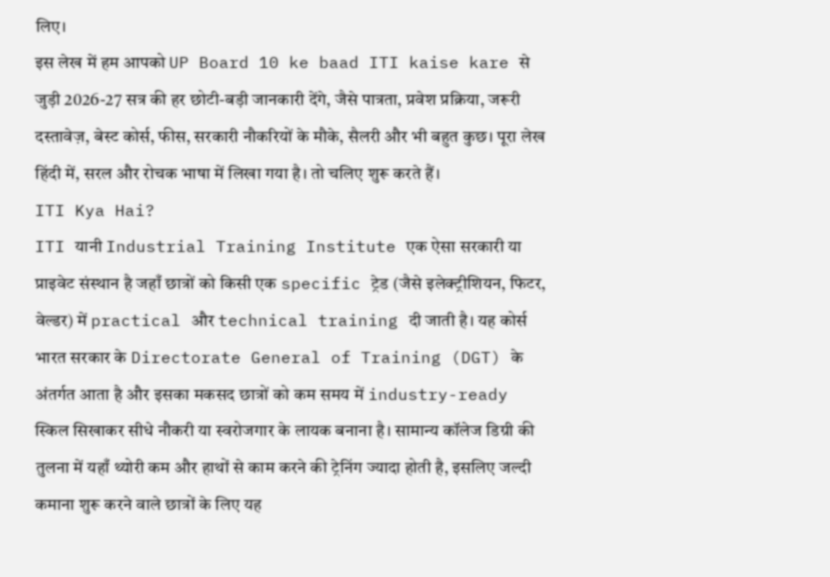लिए।
इस लेख में हम आपको UP Board 10 ke baad ITI kaise kare से जुड़ी 2026-27 सत्र की हर छोटी-बड़ी जानकारी देंगे, जैसे पात्रता, प्रवेश प्रक्रिया, जरूरी दस्तावेज़, बेस्ट कोर्स, फीस, सरकारी नौकरियों के मौके, सैलरी और भी बहुत कुछ। पूरा लेख हिंदी में, सरल और रोचक भाषा में लिखा गया है। तो चलिए शुरू करते हैं।
ITI Kya Hai?
ITI यानी Industrial Training Institute एक ऐसा सरकारी या प्राइवेट संस्थान है जहाँ छात्रों को किसी एक specific ट्रेड (जैसे इलेक्ट्रीशियन, फिटर, वेल्डर) में practical और technical training दी जाती है। यह कोर्स भारत सरकार के Directorate General of Training (DGT) के अंतर्गत आता है और इसका मकसद छात्रों को कम समय में industry-ready स्किल सिखाकर सीधे नौकरी या स्वरोजगार के लायक बनाना है। सामान्य कॉलेज डिग्री की तुलना में यहाँ थ्योरी कम और हाथों से काम करने की ट्रेनिंग ज्यादा होती है, इसलिए जल्दी कमाना शुरू करने वाले छात्रों के लिए यह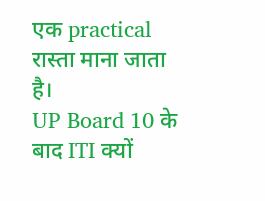एक practical रास्ता माना जाता है।
UP Board 10 के बाद ITI क्यों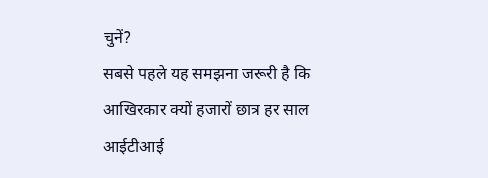चुनें?
सबसे पहले यह समझना जरूरी है कि आखिरकार क्यों हजारों छात्र हर साल आईटीआई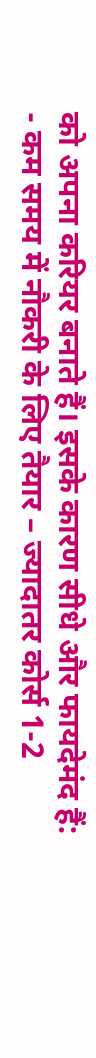को अपना करियर बनाते हैं। इसके कारण सीधे और फायदेमंद हैं:
- कम समय में नौकरी के लिए तैयार – ज्यादातर कोर्स 1-2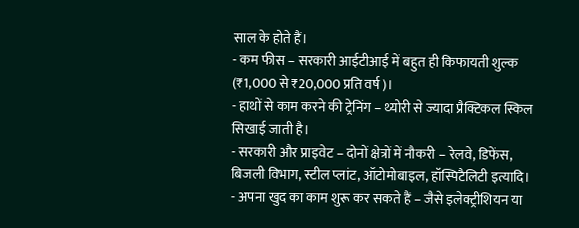साल के होते हैं।
- कम फीस – सरकारी आईटीआई में बहुत ही किफायती शुल्क (₹1,000 से ₹20,000 प्रति वर्ष)।
- हाथों से काम करने की ट्रेनिंग – थ्योरी से ज्यादा प्रैक्टिकल स्किल सिखाई जाती है।
- सरकारी और प्राइवेट – दोनों क्षेत्रों में नौकरी – रेलवे, डिफेंस, बिजली विभाग, स्टील प्लांट, ऑटोमोबाइल, हॉस्पिटैलिटी इत्यादि।
- अपना खुद का काम शुरू कर सकते हैं – जैसे इलेक्ट्रीशियन या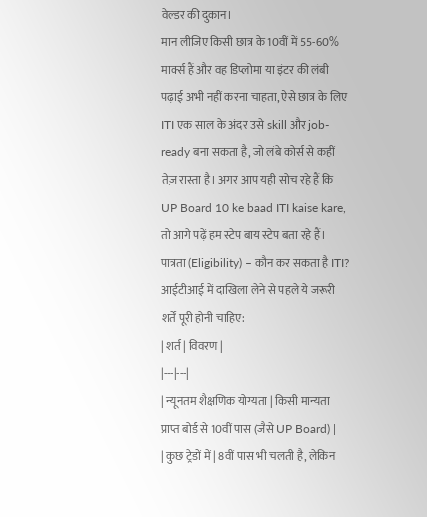वेल्डर की दुकान।
मान लीजिए किसी छात्र के 10वीं में 55-60% मार्क्स हैं और वह डिप्लोमा या इंटर की लंबी पढ़ाई अभी नहीं करना चाहता, ऐसे छात्र के लिए ITI एक साल के अंदर उसे skill और job-ready बना सकता है, जो लंबे कोर्स से कहीं तेज़ रास्ता है। अगर आप यही सोच रहे हैं कि UP Board 10 ke baad ITI kaise kare, तो आगे पढ़ें हम स्टेप बाय स्टेप बता रहे हैं।
पात्रता (Eligibility) – कौन कर सकता है ITI?
आईटीआई में दाखिला लेने से पहले ये जरूरी शर्तें पूरी होनी चाहिए:
| शर्त | विवरण |
|---|---|
| न्यूनतम शैक्षणिक योग्यता | किसी मान्यता प्राप्त बोर्ड से 10वीं पास (जैसे UP Board) |
| कुछ ट्रेडों में | 8वीं पास भी चलती है, लेकिन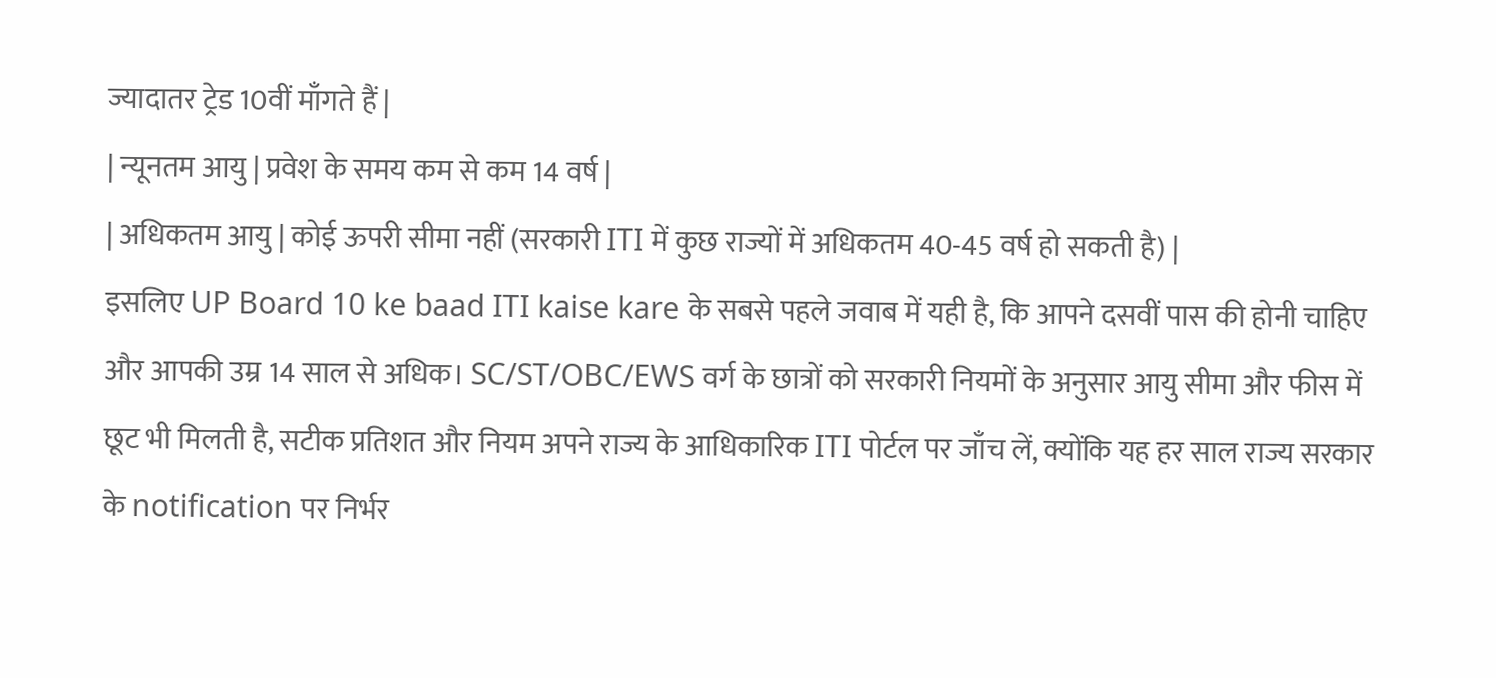ज्यादातर ट्रेड 10वीं माँगते हैं |
| न्यूनतम आयु | प्रवेश के समय कम से कम 14 वर्ष |
| अधिकतम आयु | कोई ऊपरी सीमा नहीं (सरकारी ITI में कुछ राज्यों में अधिकतम 40-45 वर्ष हो सकती है) |
इसलिए UP Board 10 ke baad ITI kaise kare के सबसे पहले जवाब में यही है, कि आपने दसवीं पास की होनी चाहिए और आपकी उम्र 14 साल से अधिक। SC/ST/OBC/EWS वर्ग के छात्रों को सरकारी नियमों के अनुसार आयु सीमा और फीस में छूट भी मिलती है, सटीक प्रतिशत और नियम अपने राज्य के आधिकारिक ITI पोर्टल पर जाँच लें, क्योंकि यह हर साल राज्य सरकार के notification पर निर्भर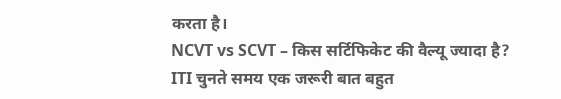करता है।
NCVT vs SCVT – किस सर्टिफिकेट की वैल्यू ज्यादा है?
ITI चुनते समय एक जरूरी बात बहुत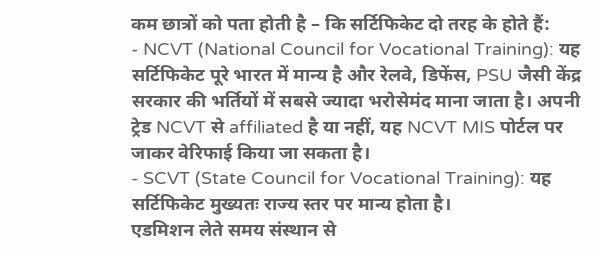कम छात्रों को पता होती है – कि सर्टिफिकेट दो तरह के होते हैं:
- NCVT (National Council for Vocational Training): यह सर्टिफिकेट पूरे भारत में मान्य है और रेलवे, डिफेंस, PSU जैसी केंद्र सरकार की भर्तियों में सबसे ज्यादा भरोसेमंद माना जाता है। अपनी ट्रेड NCVT से affiliated है या नहीं, यह NCVT MIS पोर्टल पर जाकर वेरिफाई किया जा सकता है।
- SCVT (State Council for Vocational Training): यह सर्टिफिकेट मुख्यतः राज्य स्तर पर मान्य होता है।
एडमिशन लेते समय संस्थान से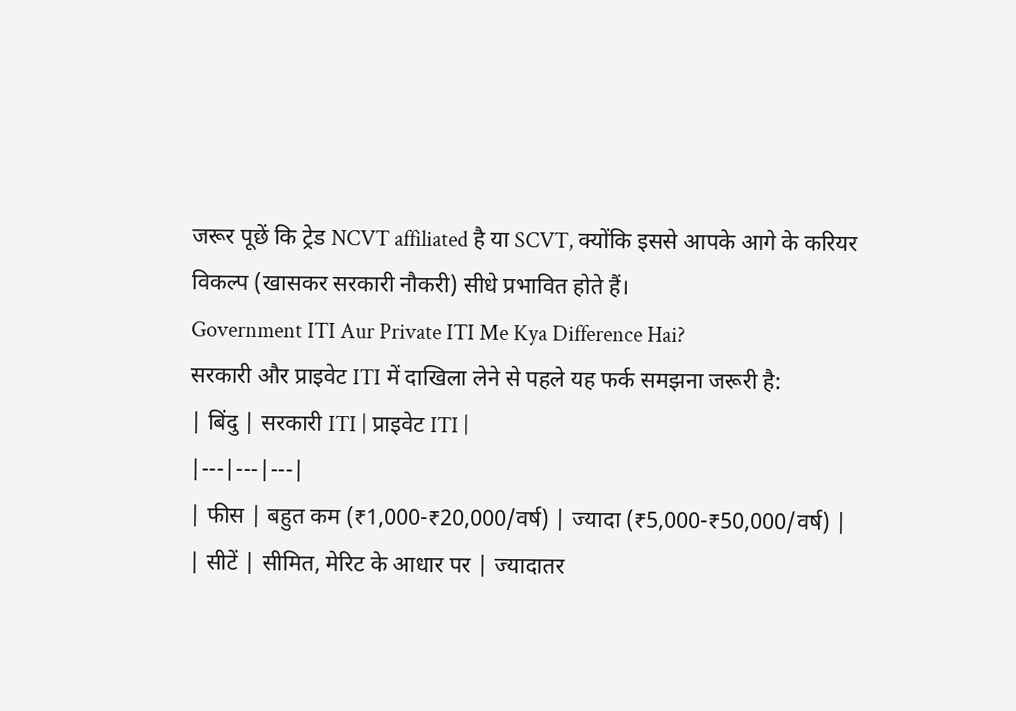जरूर पूछें कि ट्रेड NCVT affiliated है या SCVT, क्योंकि इससे आपके आगे के करियर विकल्प (खासकर सरकारी नौकरी) सीधे प्रभावित होते हैं।
Government ITI Aur Private ITI Me Kya Difference Hai?
सरकारी और प्राइवेट ITI में दाखिला लेने से पहले यह फर्क समझना जरूरी है:
| बिंदु | सरकारी ITI | प्राइवेट ITI |
|---|---|---|
| फीस | बहुत कम (₹1,000-₹20,000/वर्ष) | ज्यादा (₹5,000-₹50,000/वर्ष) |
| सीटें | सीमित, मेरिट के आधार पर | ज्यादातर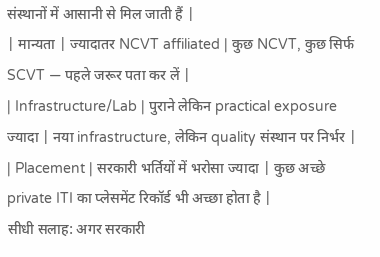संस्थानों में आसानी से मिल जाती हैं |
| मान्यता | ज्यादातर NCVT affiliated | कुछ NCVT, कुछ सिर्फ SCVT — पहले जरूर पता कर लें |
| Infrastructure/Lab | पुराने लेकिन practical exposure ज्यादा | नया infrastructure, लेकिन quality संस्थान पर निर्भर |
| Placement | सरकारी भर्तियों में भरोसा ज्यादा | कुछ अच्छे private ITI का प्लेसमेंट रिकॉर्ड भी अच्छा होता है |
सीधी सलाह: अगर सरकारी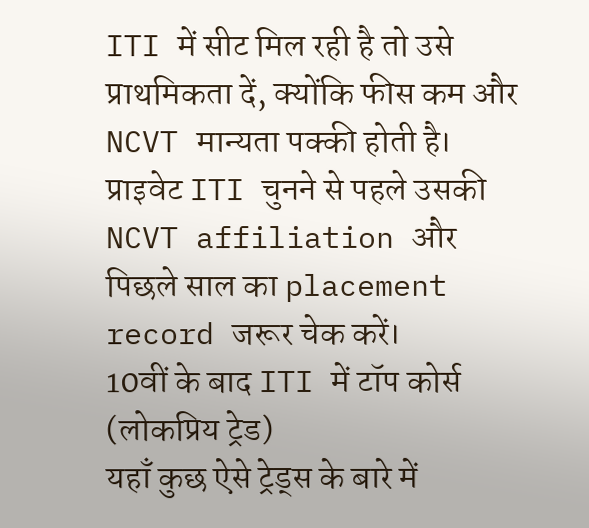ITI में सीट मिल रही है तो उसे प्राथमिकता दें, क्योंकि फीस कम और NCVT मान्यता पक्की होती है। प्राइवेट ITI चुनने से पहले उसकी NCVT affiliation और पिछले साल का placement record जरूर चेक करें।
10वीं के बाद ITI में टॉप कोर्स (लोकप्रिय ट्रेड)
यहाँ कुछ ऐसे ट्रेड्स के बारे में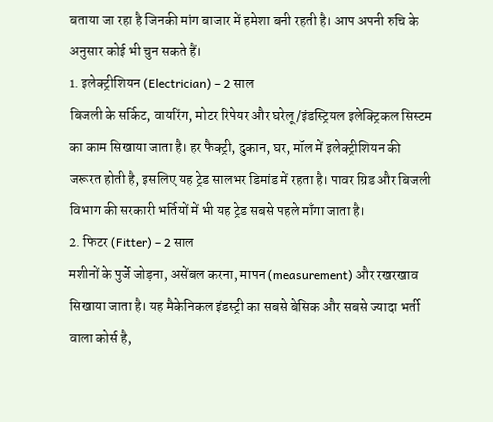बताया जा रहा है जिनकी मांग बाजार में हमेशा बनी रहती है। आप अपनी रुचि के अनुसार कोई भी चुन सकते हैं।
1. इलेक्ट्रीशियन (Electrician) – 2 साल
बिजली के सर्किट, वायरिंग, मोटर रिपेयर और घरेलू/इंडस्ट्रियल इलेक्ट्रिकल सिस्टम का काम सिखाया जाता है। हर फैक्ट्री, दुकान, घर, मॉल में इलेक्ट्रीशियन की जरूरत होती है, इसलिए यह ट्रेड सालभर डिमांड में रहता है। पावर ग्रिड और बिजली विभाग की सरकारी भर्तियों में भी यह ट्रेड सबसे पहले माँगा जाता है।
2. फिटर (Fitter) – 2 साल
मशीनों के पुर्जे जोड़ना, असेंबल करना, मापन (measurement) और रखरखाव सिखाया जाता है। यह मैकेनिकल इंडस्ट्री का सबसे बेसिक और सबसे ज्यादा भर्ती वाला कोर्स है,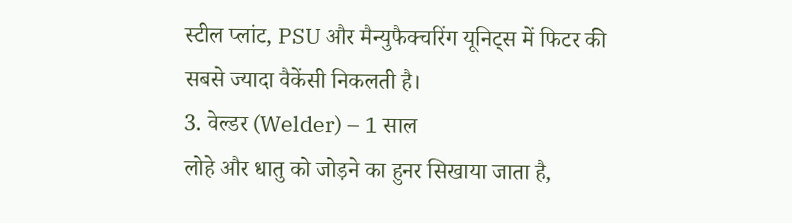स्टील प्लांट, PSU और मैन्युफैक्चरिंग यूनिट्स में फिटर की सबसे ज्यादा वैकेंसी निकलती है।
3. वेल्डर (Welder) – 1 साल
लोहे और धातु को जोड़ने का हुनर सिखाया जाता है,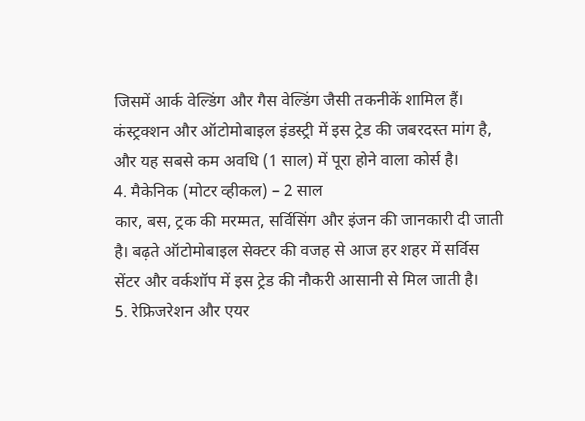जिसमें आर्क वेल्डिंग और गैस वेल्डिंग जैसी तकनीकें शामिल हैं। कंस्ट्रक्शन और ऑटोमोबाइल इंडस्ट्री में इस ट्रेड की जबरदस्त मांग है, और यह सबसे कम अवधि (1 साल) में पूरा होने वाला कोर्स है।
4. मैकेनिक (मोटर व्हीकल) – 2 साल
कार, बस, ट्रक की मरम्मत, सर्विसिंग और इंजन की जानकारी दी जाती है। बढ़ते ऑटोमोबाइल सेक्टर की वजह से आज हर शहर में सर्विस सेंटर और वर्कशॉप में इस ट्रेड की नौकरी आसानी से मिल जाती है।
5. रेफ्रिजरेशन और एयर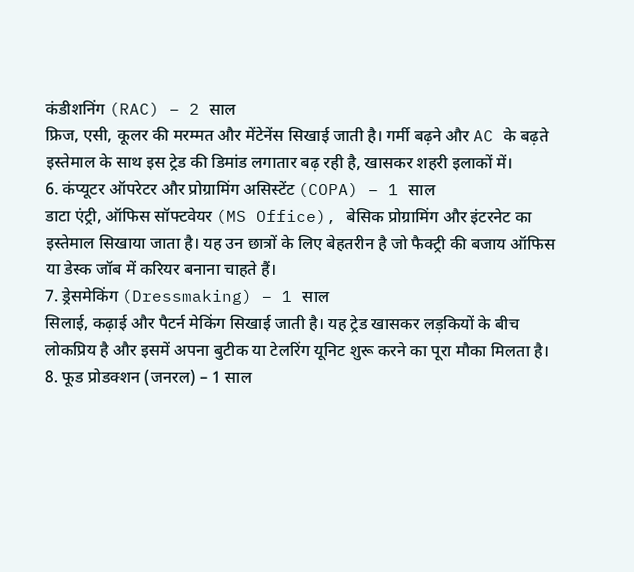कंडीशनिंग (RAC) – 2 साल
फ्रिज, एसी, कूलर की मरम्मत और मेंटेनेंस सिखाई जाती है। गर्मी बढ़ने और AC के बढ़ते इस्तेमाल के साथ इस ट्रेड की डिमांड लगातार बढ़ रही है, खासकर शहरी इलाकों में।
6. कंप्यूटर ऑपरेटर और प्रोग्रामिंग असिस्टेंट (COPA) – 1 साल
डाटा एंट्री, ऑफिस सॉफ्टवेयर (MS Office), बेसिक प्रोग्रामिंग और इंटरनेट का इस्तेमाल सिखाया जाता है। यह उन छात्रों के लिए बेहतरीन है जो फैक्ट्री की बजाय ऑफिस या डेस्क जॉब में करियर बनाना चाहते हैं।
7. ड्रेसमेकिंग (Dressmaking) – 1 साल
सिलाई, कढ़ाई और पैटर्न मेकिंग सिखाई जाती है। यह ट्रेड खासकर लड़कियों के बीच लोकप्रिय है और इसमें अपना बुटीक या टेलरिंग यूनिट शुरू करने का पूरा मौका मिलता है।
8. फूड प्रोडक्शन (जनरल) – 1 साल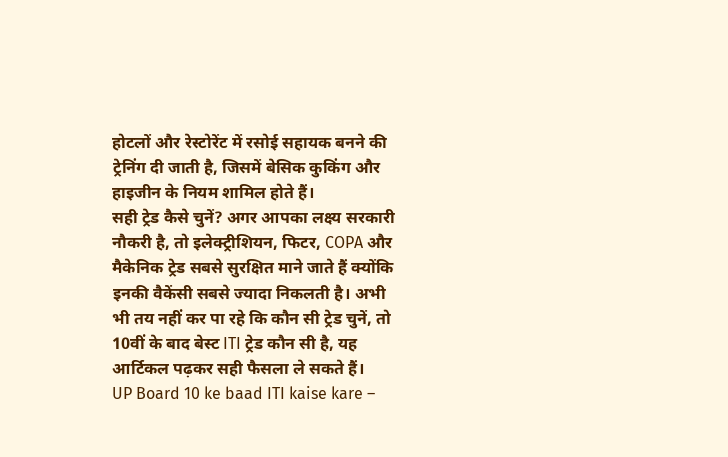होटलों और रेस्टोरेंट में रसोई सहायक बनने की ट्रेनिंग दी जाती है, जिसमें बेसिक कुकिंग और हाइजीन के नियम शामिल होते हैं।
सही ट्रेड कैसे चुनें? अगर आपका लक्ष्य सरकारी नौकरी है, तो इलेक्ट्रीशियन, फिटर, COPA और मैकेनिक ट्रेड सबसे सुरक्षित माने जाते हैं क्योंकि इनकी वैकेंसी सबसे ज्यादा निकलती है। अभी भी तय नहीं कर पा रहे कि कौन सी ट्रेड चुनें, तो 10वीं के बाद बेस्ट ITI ट्रेड कौन सी है, यह आर्टिकल पढ़कर सही फैसला ले सकते हैं।
UP Board 10 ke baad ITI kaise kare –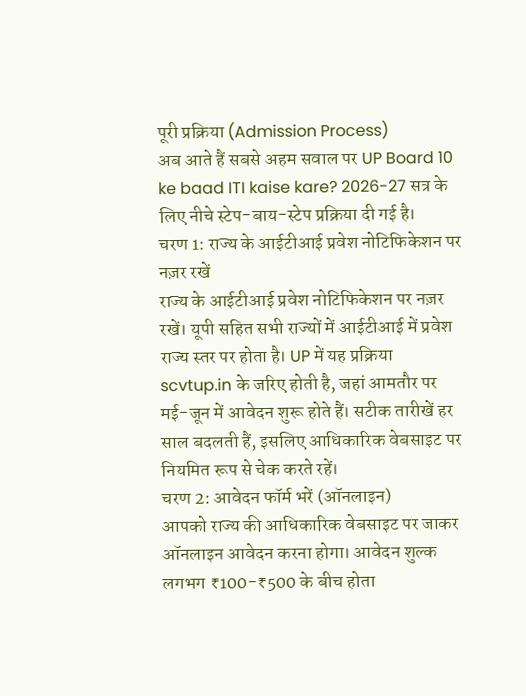पूरी प्रक्रिया (Admission Process)
अब आते हैं सबसे अहम सवाल पर UP Board 10 ke baad ITI kaise kare? 2026-27 सत्र के लिए नीचे स्टेप-बाय-स्टेप प्रक्रिया दी गई है।
चरण 1: राज्य के आईटीआई प्रवेश नोटिफिकेशन पर नज़र रखें
राज्य के आईटीआई प्रवेश नोटिफिकेशन पर नज़र रखें। यूपी सहित सभी राज्यों में आईटीआई में प्रवेश राज्य स्तर पर होता है। UP में यह प्रक्रिया scvtup.in के जरिए होती है, जहां आमतौर पर मई-जून में आवेदन शुरू होते हैं। सटीक तारीखें हर साल बदलती हैं, इसलिए आधिकारिक वेबसाइट पर नियमित रूप से चेक करते रहें।
चरण 2: आवेदन फॉर्म भरें (ऑनलाइन)
आपको राज्य की आधिकारिक वेबसाइट पर जाकर ऑनलाइन आवेदन करना होगा। आवेदन शुल्क लगभग ₹100-₹500 के बीच होता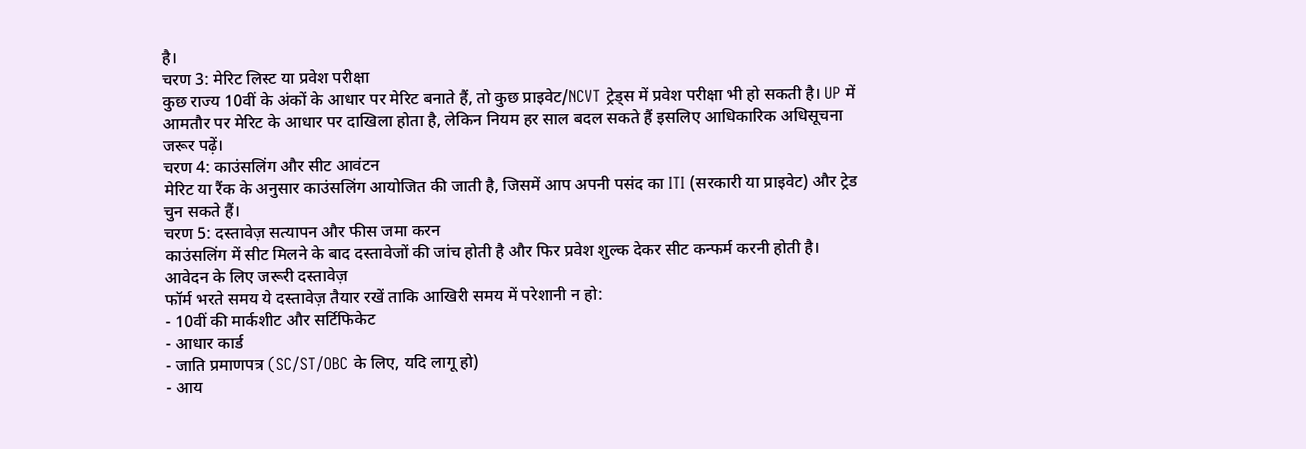है।
चरण 3: मेरिट लिस्ट या प्रवेश परीक्षा
कुछ राज्य 10वीं के अंकों के आधार पर मेरिट बनाते हैं, तो कुछ प्राइवेट/NCVT ट्रेड्स में प्रवेश परीक्षा भी हो सकती है। UP में आमतौर पर मेरिट के आधार पर दाखिला होता है, लेकिन नियम हर साल बदल सकते हैं इसलिए आधिकारिक अधिसूचना जरूर पढ़ें।
चरण 4: काउंसलिंग और सीट आवंटन
मेरिट या रैंक के अनुसार काउंसलिंग आयोजित की जाती है, जिसमें आप अपनी पसंद का ITI (सरकारी या प्राइवेट) और ट्रेड चुन सकते हैं।
चरण 5: दस्तावेज़ सत्यापन और फीस जमा करन
काउंसलिंग में सीट मिलने के बाद दस्तावेजों की जांच होती है और फिर प्रवेश शुल्क देकर सीट कन्फर्म करनी होती है।
आवेदन के लिए जरूरी दस्तावेज़
फॉर्म भरते समय ये दस्तावेज़ तैयार रखें ताकि आखिरी समय में परेशानी न हो:
- 10वीं की मार्कशीट और सर्टिफिकेट
- आधार कार्ड
- जाति प्रमाणपत्र (SC/ST/OBC के लिए, यदि लागू हो)
- आय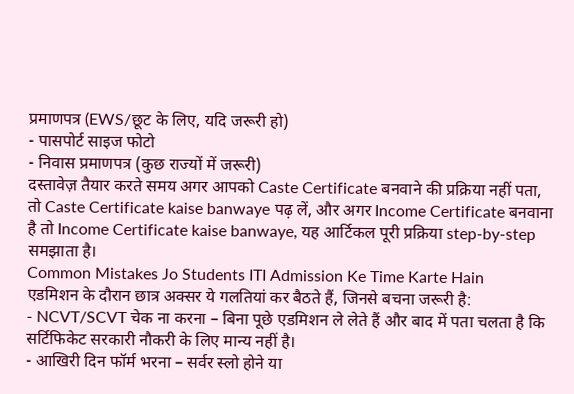प्रमाणपत्र (EWS/छूट के लिए, यदि जरूरी हो)
- पासपोर्ट साइज फोटो
- निवास प्रमाणपत्र (कुछ राज्यों में जरूरी)
दस्तावेज़ तैयार करते समय अगर आपको Caste Certificate बनवाने की प्रक्रिया नहीं पता, तो Caste Certificate kaise banwaye पढ़ लें, और अगर Income Certificate बनवाना है तो Income Certificate kaise banwaye, यह आर्टिकल पूरी प्रक्रिया step-by-step समझाता है।
Common Mistakes Jo Students ITI Admission Ke Time Karte Hain
एडमिशन के दौरान छात्र अक्सर ये गलतियां कर बैठते हैं, जिनसे बचना जरूरी है:
- NCVT/SCVT चेक ना करना – बिना पूछे एडमिशन ले लेते हैं और बाद में पता चलता है कि सर्टिफिकेट सरकारी नौकरी के लिए मान्य नहीं है।
- आखिरी दिन फॉर्म भरना – सर्वर स्लो होने या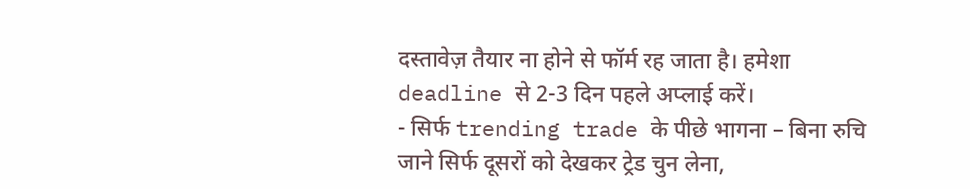दस्तावेज़ तैयार ना होने से फॉर्म रह जाता है। हमेशा deadline से 2-3 दिन पहले अप्लाई करें।
- सिर्फ trending trade के पीछे भागना – बिना रुचि जाने सिर्फ दूसरों को देखकर ट्रेड चुन लेना,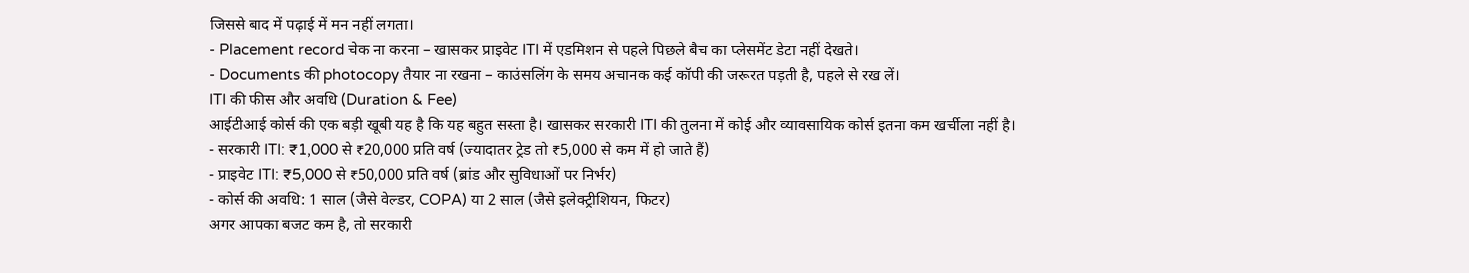जिससे बाद में पढ़ाई में मन नहीं लगता।
- Placement record चेक ना करना – खासकर प्राइवेट ITI में एडमिशन से पहले पिछले बैच का प्लेसमेंट डेटा नहीं देखते।
- Documents की photocopy तैयार ना रखना – काउंसलिंग के समय अचानक कई कॉपी की जरूरत पड़ती है, पहले से रख लें।
ITI की फीस और अवधि (Duration & Fee)
आईटीआई कोर्स की एक बड़ी खूबी यह है कि यह बहुत सस्ता है। खासकर सरकारी ITI की तुलना में कोई और व्यावसायिक कोर्स इतना कम खर्चीला नहीं है।
- सरकारी ITI: ₹1,000 से ₹20,000 प्रति वर्ष (ज्यादातर ट्रेड तो ₹5,000 से कम में हो जाते हैं)
- प्राइवेट ITI: ₹5,000 से ₹50,000 प्रति वर्ष (ब्रांड और सुविधाओं पर निर्भर)
- कोर्स की अवधि: 1 साल (जैसे वेल्डर, COPA) या 2 साल (जैसे इलेक्ट्रीशियन, फिटर)
अगर आपका बजट कम है, तो सरकारी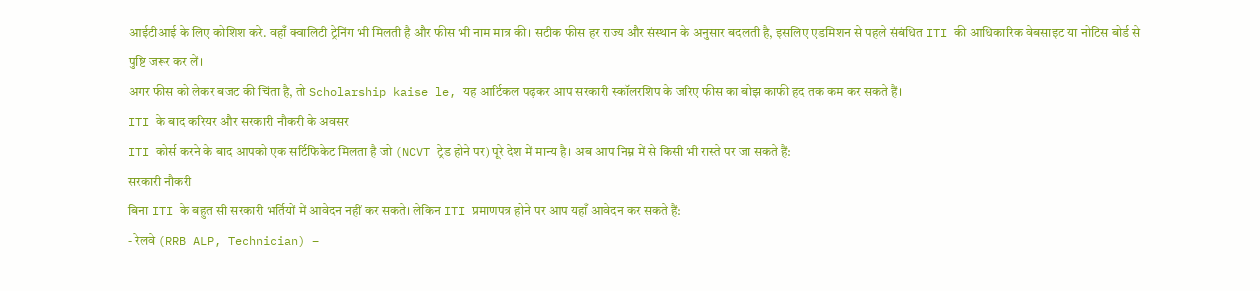आईटीआई के लिए कोशिश करे. वहाँ क्वालिटी ट्रेनिंग भी मिलती है और फीस भी नाम मात्र की। सटीक फीस हर राज्य और संस्थान के अनुसार बदलती है, इसलिए एडमिशन से पहले संबंधित ITI की आधिकारिक वेबसाइट या नोटिस बोर्ड से पुष्टि जरूर कर लें।
अगर फीस को लेकर बजट की चिंता है, तो Scholarship kaise le, यह आर्टिकल पढ़कर आप सरकारी स्कॉलरशिप के जरिए फीस का बोझ काफी हद तक कम कर सकते हैं।
ITI के बाद करियर और सरकारी नौकरी के अवसर
ITI कोर्स करने के बाद आपको एक सर्टिफिकेट मिलता है जो (NCVT ट्रेड होने पर) पूरे देश में मान्य है। अब आप निम्न में से किसी भी रास्ते पर जा सकते हैं:
सरकारी नौकरी
बिना ITI के बहुत सी सरकारी भर्तियों में आवेदन नहीं कर सकते। लेकिन ITI प्रमाणपत्र होने पर आप यहाँ आवेदन कर सकते हैं:
- रेलवे (RRB ALP, Technician) –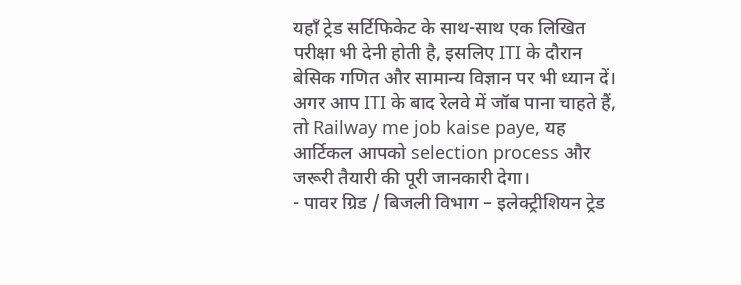यहाँ ट्रेड सर्टिफिकेट के साथ-साथ एक लिखित परीक्षा भी देनी होती है, इसलिए ITI के दौरान बेसिक गणित और सामान्य विज्ञान पर भी ध्यान दें। अगर आप ITI के बाद रेलवे में जॉब पाना चाहते हैं, तो Railway me job kaise paye, यह आर्टिकल आपको selection process और जरूरी तैयारी की पूरी जानकारी देगा।
- पावर ग्रिड / बिजली विभाग – इलेक्ट्रीशियन ट्रेड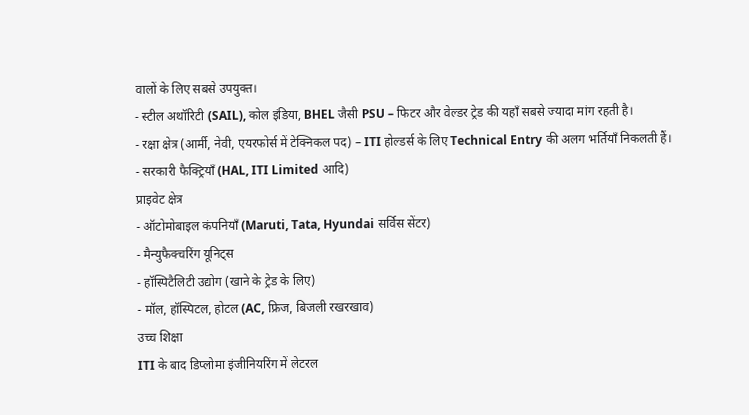वालों के लिए सबसे उपयुक्त।
- स्टील अथॉरिटी (SAIL), कोल इंडिया, BHEL जैसी PSU – फिटर और वेल्डर ट्रेड की यहाँ सबसे ज्यादा मांग रहती है।
- रक्षा क्षेत्र (आर्मी, नेवी, एयरफोर्स में टेक्निकल पद) – ITI होल्डर्स के लिए Technical Entry की अलग भर्तियाँ निकलती हैं।
- सरकारी फैक्ट्रियाँ (HAL, ITI Limited आदि)
प्राइवेट क्षेत्र
- ऑटोमोबाइल कंपनियाँ (Maruti, Tata, Hyundai सर्विस सेंटर)
- मैन्युफैक्चरिंग यूनिट्स
- हॉस्पिटैलिटी उद्योग (खाने के ट्रेड के लिए)
- मॉल, हॉस्पिटल, होटल (AC, फ्रिज, बिजली रखरखाव)
उच्च शिक्षा
ITI के बाद डिप्लोमा इंजीनियरिंग में लेटरल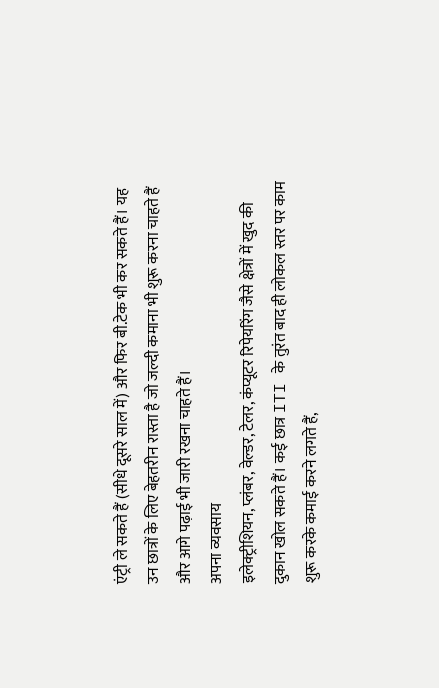एंट्री ले सकते हैं (सीधे दूसरे साल में) और फिर बी.टेक भी कर सकते हैं। यह उन छात्रों के लिए बेहतरीन रास्ता है जो जल्दी कमाना भी शुरू करना चाहते हैं और आगे पढ़ाई भी जारी रखना चाहते हैं।
अपना व्यवसाय
इलेक्ट्रीशियन, प्लंबर, वेल्डर, टेलर, कंप्यूटर रिपेयरिंग जैसे क्षेत्रों में खुद की दुकान खोल सकते हैं। कई छात्र ITI के तुरंत बाद ही लोकल स्तर पर काम शुरू करके कमाई करने लगते हैं,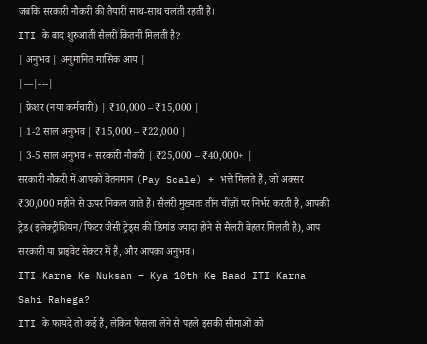जबकि सरकारी नौकरी की तैयारी साथ-साथ चलती रहती है।
ITI के बाद शुरुआती सैलरी कितनी मिलती है?
| अनुभव | अनुमानित मासिक आय |
|---|---|
| फ्रेशर (नया कर्मचारी) | ₹10,000 – ₹15,000 |
| 1-2 साल अनुभव | ₹15,000 – ₹22,000 |
| 3-5 साल अनुभव + सरकारी नौकरी | ₹25,000 – ₹40,000+ |
सरकारी नौकरी में आपको वेतनमान (Pay Scale) + भत्ते मिलते हैं, जो अक्सर ₹30,000 महीने से ऊपर निकल जाते हैं। सैलरी मुख्यतः तीन चीज़ों पर निर्भर करती है, आपकी ट्रेड (इलेक्ट्रीशियन/फिटर जैसी ट्रेड्स की डिमांड ज्यादा होने से सैलरी बेहतर मिलती है), आप सरकारी या प्राइवेट सेक्टर में हैं, और आपका अनुभव।
ITI Karne Ke Nuksan – Kya 10th Ke Baad ITI Karna Sahi Rahega?
ITI के फायदे तो कई हैं, लेकिन फैसला लेने से पहले इसकी सीमाओं को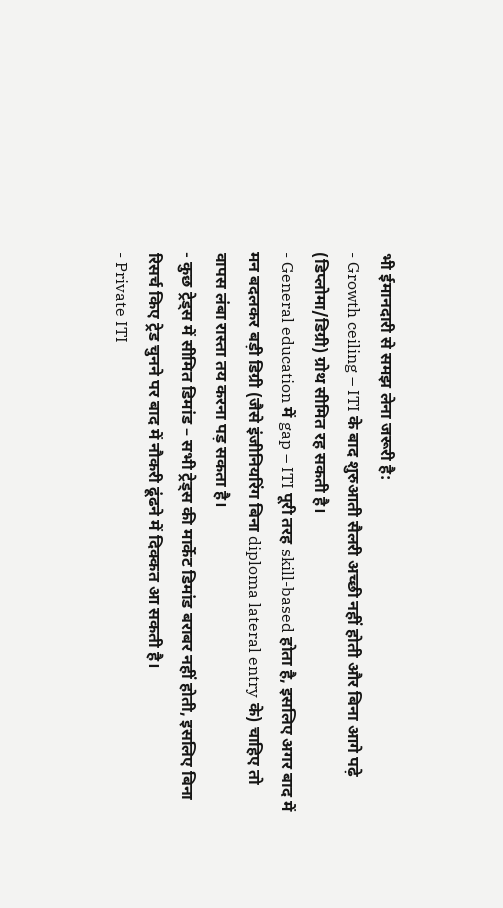भी ईमानदारी से समझ लेना जरूरी है:
- Growth ceiling – ITI के बाद शुरुआती सैलरी अच्छी नहीं होती और बिना आगे पढ़े (डिप्लोमा/डिग्री) ग्रोथ सीमित रह सकती है।
- General education में gap – ITI पूरी तरह skill-based होता है, इसलिए अगर बाद में मन बदलकर बड़ी डिग्री (जैसे इंजीनियरिंग बिना diploma lateral entry के) चाहिए तो वापस लंबा रास्ता तय करना पड़ सकता है।
- कुछ ट्रेड्स में सीमित डिमांड – सभी ट्रेड्स की मार्केट डिमांड बराबर नहीं होती, इसलिए बिना रिसर्च किए ट्रेड चुनने पर बाद में नौकरी ढूंढने में दिक्कत आ सकती है।
- Private ITI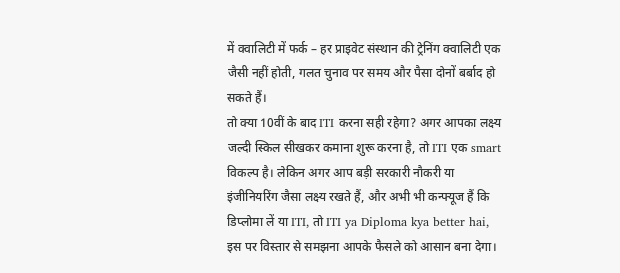में क्वालिटी में फर्क – हर प्राइवेट संस्थान की ट्रेनिंग क्वालिटी एक जैसी नहीं होती, गलत चुनाव पर समय और पैसा दोनों बर्बाद हो सकते हैं।
तो क्या 10वीं के बाद ITI करना सही रहेगा? अगर आपका लक्ष्य जल्दी स्किल सीखकर कमाना शुरू करना है, तो ITI एक smart विकल्प है। लेकिन अगर आप बड़ी सरकारी नौकरी या इंजीनियरिंग जैसा लक्ष्य रखते हैं, और अभी भी कन्फ्यूज हैं कि डिप्लोमा लें या ITI, तो ITI ya Diploma kya better hai, इस पर विस्तार से समझना आपके फैसले को आसान बना देगा।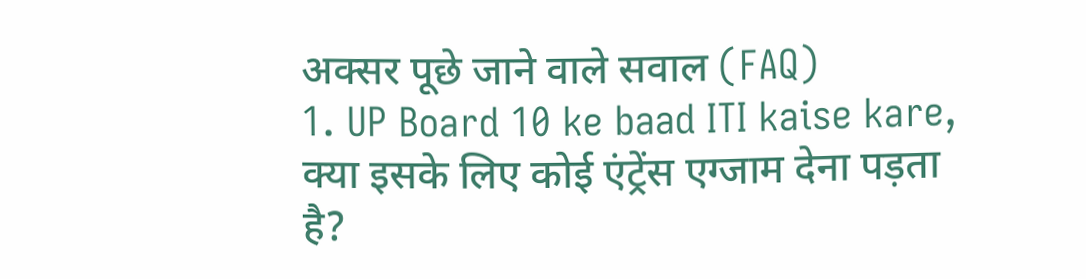अक्सर पूछे जाने वाले सवाल (FAQ)
1. UP Board 10 ke baad ITI kaise kare, क्या इसके लिए कोई एंट्रेंस एग्जाम देना पड़ता है?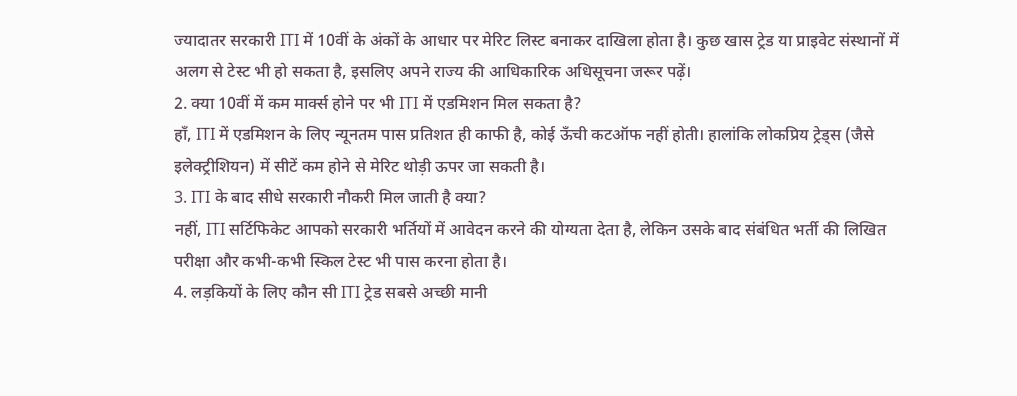ज्यादातर सरकारी ITI में 10वीं के अंकों के आधार पर मेरिट लिस्ट बनाकर दाखिला होता है। कुछ खास ट्रेड या प्राइवेट संस्थानों में अलग से टेस्ट भी हो सकता है, इसलिए अपने राज्य की आधिकारिक अधिसूचना जरूर पढ़ें।
2. क्या 10वीं में कम मार्क्स होने पर भी ITI में एडमिशन मिल सकता है?
हाँ, ITI में एडमिशन के लिए न्यूनतम पास प्रतिशत ही काफी है, कोई ऊँची कटऑफ नहीं होती। हालांकि लोकप्रिय ट्रेड्स (जैसे इलेक्ट्रीशियन) में सीटें कम होने से मेरिट थोड़ी ऊपर जा सकती है।
3. ITI के बाद सीधे सरकारी नौकरी मिल जाती है क्या?
नहीं, ITI सर्टिफिकेट आपको सरकारी भर्तियों में आवेदन करने की योग्यता देता है, लेकिन उसके बाद संबंधित भर्ती की लिखित परीक्षा और कभी-कभी स्किल टेस्ट भी पास करना होता है।
4. लड़कियों के लिए कौन सी ITI ट्रेड सबसे अच्छी मानी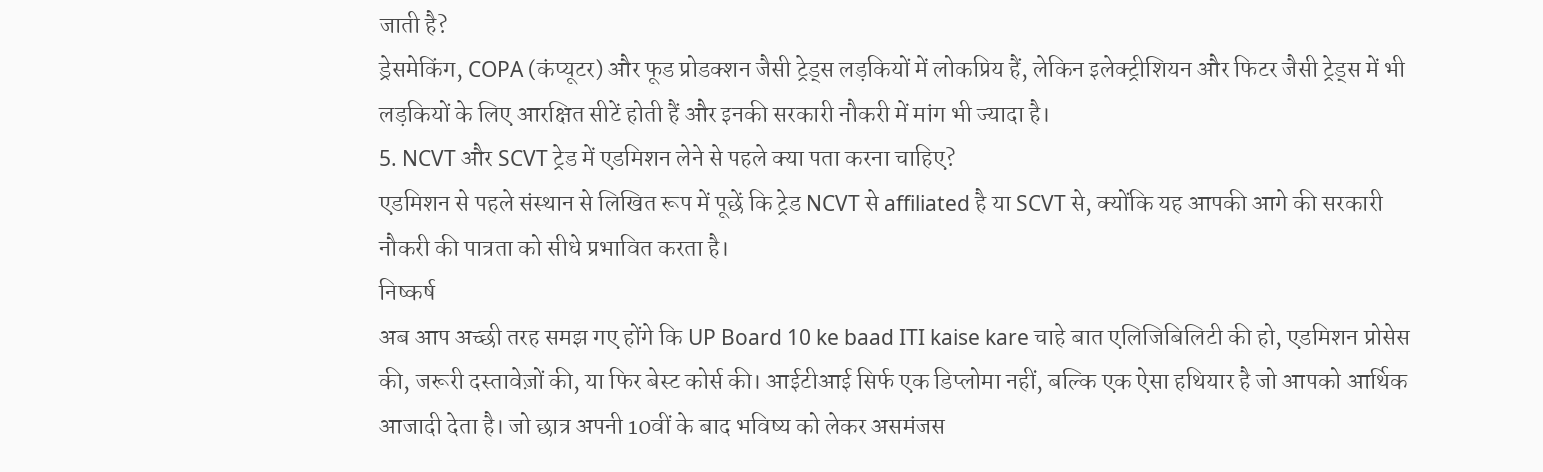जाती है?
ड्रेसमेकिंग, COPA (कंप्यूटर) और फूड प्रोडक्शन जैसी ट्रेड्स लड़कियों में लोकप्रिय हैं, लेकिन इलेक्ट्रीशियन और फिटर जैसी ट्रेड्स में भी लड़कियों के लिए आरक्षित सीटें होती हैं और इनकी सरकारी नौकरी में मांग भी ज्यादा है।
5. NCVT और SCVT ट्रेड में एडमिशन लेने से पहले क्या पता करना चाहिए?
एडमिशन से पहले संस्थान से लिखित रूप में पूछें कि ट्रेड NCVT से affiliated है या SCVT से, क्योंकि यह आपकी आगे की सरकारी नौकरी की पात्रता को सीधे प्रभावित करता है।
निष्कर्ष
अब आप अच्छी तरह समझ गए होंगे कि UP Board 10 ke baad ITI kaise kare चाहे बात एलिजिबिलिटी की हो, एडमिशन प्रोसेस की, जरूरी दस्तावेज़ों की, या फिर बेस्ट कोर्स की। आईटीआई सिर्फ एक डिप्लोमा नहीं, बल्कि एक ऐसा हथियार है जो आपको आर्थिक आजादी देता है। जो छात्र अपनी 10वीं के बाद भविष्य को लेकर असमंजस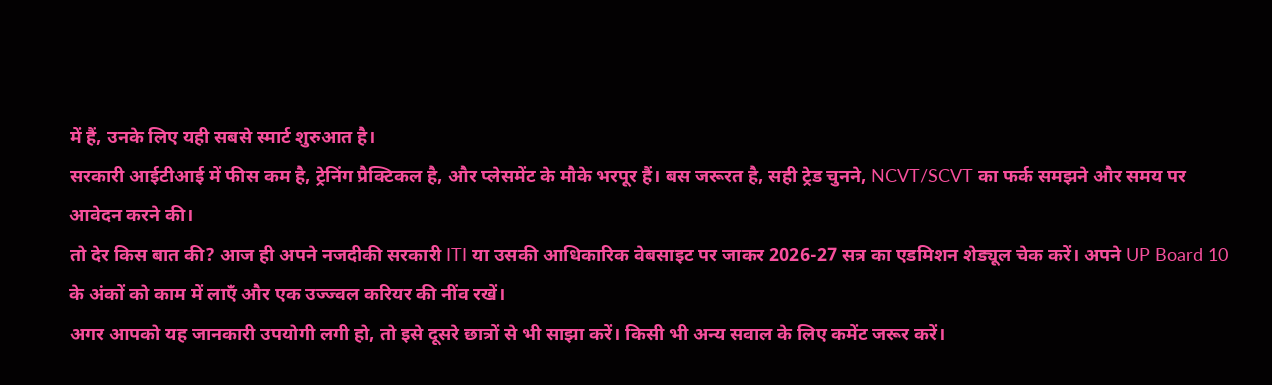में हैं, उनके लिए यही सबसे स्मार्ट शुरुआत है।
सरकारी आईटीआई में फीस कम है, ट्रेनिंग प्रैक्टिकल है, और प्लेसमेंट के मौके भरपूर हैं। बस जरूरत है, सही ट्रेड चुनने, NCVT/SCVT का फर्क समझने और समय पर आवेदन करने की।
तो देर किस बात की? आज ही अपने नजदीकी सरकारी ITI या उसकी आधिकारिक वेबसाइट पर जाकर 2026-27 सत्र का एडमिशन शेड्यूल चेक करें। अपने UP Board 10 के अंकों को काम में लाएँ और एक उज्ज्वल करियर की नींव रखें।
अगर आपको यह जानकारी उपयोगी लगी हो, तो इसे दूसरे छात्रों से भी साझा करें। किसी भी अन्य सवाल के लिए कमेंट जरूर करें।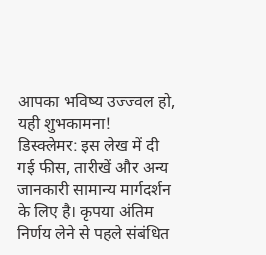आपका भविष्य उज्ज्वल हो, यही शुभकामना!
डिस्क्लेमर: इस लेख में दी गई फीस, तारीखें और अन्य जानकारी सामान्य मार्गदर्शन के लिए है। कृपया अंतिम निर्णय लेने से पहले संबंधित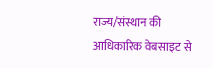राज्य/संस्थान की आधिकारिक वेबसाइट से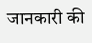जानकारी की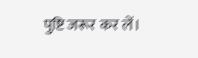पुष्टि जरूर कर लें।